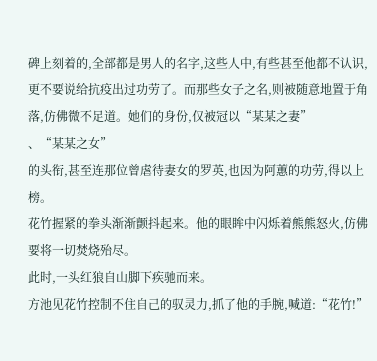碑上刻着的,全部都是男人的名字,这些人中,有些甚至他都不认识,更不要说给抗疫出过功劳了。而那些女子之名,则被随意地置于角落,仿佛微不足道。她们的身份,仅被冠以“某某之妻”
、“某某之女”
的头衔,甚至连那位曾虐待妻女的罗英,也因为阿蕙的功劳,得以上榜。
花竹握紧的拳头渐渐颤抖起来。他的眼眸中闪烁着熊熊怒火,仿佛要将一切焚烧殆尽。
此时,一头红狼自山脚下疾驰而来。
方池见花竹控制不住自己的驭灵力,抓了他的手腕,喊道:“花竹!”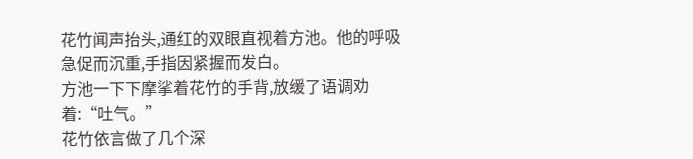花竹闻声抬头,通红的双眼直视着方池。他的呼吸急促而沉重,手指因紧握而发白。
方池一下下摩挲着花竹的手背,放缓了语调劝着:“吐气。”
花竹依言做了几个深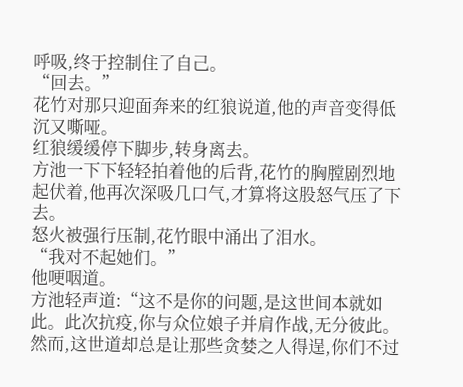呼吸,终于控制住了自己。
“回去。”
花竹对那只迎面奔来的红狼说道,他的声音变得低沉又嘶哑。
红狼缓缓停下脚步,转身离去。
方池一下下轻轻拍着他的后背,花竹的胸膛剧烈地起伏着,他再次深吸几口气,才算将这股怒气压了下去。
怒火被强行压制,花竹眼中涌出了泪水。
“我对不起她们。”
他哽咽道。
方池轻声道:“这不是你的问题,是这世间本就如此。此次抗疫,你与众位娘子并肩作战,无分彼此。然而,这世道却总是让那些贪婪之人得逞,你们不过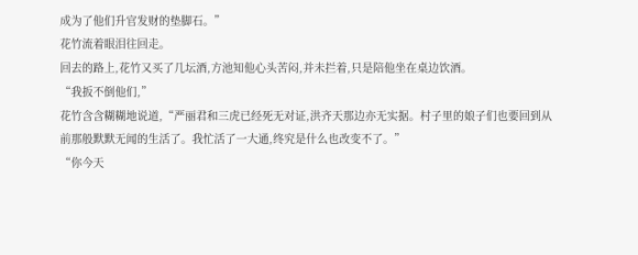成为了他们升官发财的垫脚石。”
花竹流着眼泪往回走。
回去的路上,花竹又买了几坛酒,方池知他心头苦闷,并未拦着,只是陪他坐在桌边饮酒。
“我扳不倒他们,”
花竹含含糊糊地说道,“严丽君和三虎已经死无对证,洪齐天那边亦无实据。村子里的娘子们也要回到从前那般默默无闻的生活了。我忙活了一大通,终究是什么也改变不了。”
“你今天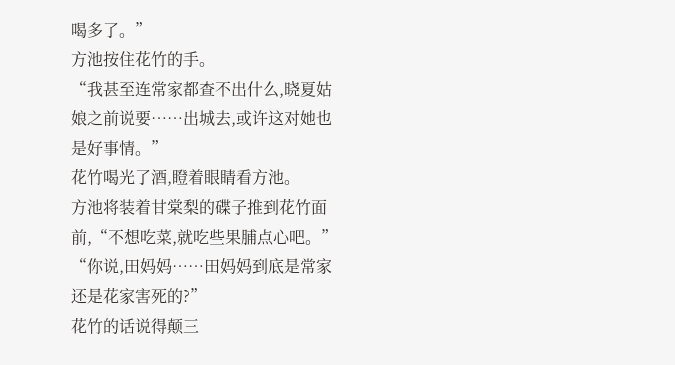喝多了。”
方池按住花竹的手。
“我甚至连常家都查不出什么,晓夏姑娘之前说要……出城去,或许这对她也是好事情。”
花竹喝光了酒,瞪着眼睛看方池。
方池将装着甘棠梨的碟子推到花竹面前,“不想吃菜,就吃些果脯点心吧。”
“你说,田妈妈……田妈妈到底是常家还是花家害死的?”
花竹的话说得颠三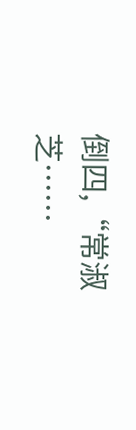倒四,“常淑芝……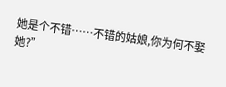她是个不错……不错的姑娘,你为何不娶她?”